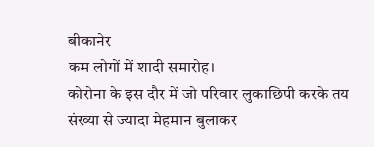बीकानेर
कम लोगों में शादी समारोह।
कोरोना के इस दौर में जो परिवार लुकाछिपी करके तय संख्या से ज्यादा मेहमान बुलाकर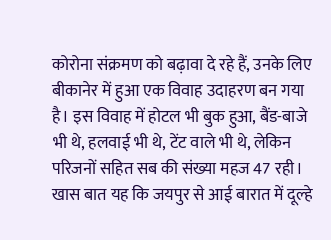कोरोना संक्रमण को बढ़ावा दे रहे हैं, उनके लिए बीकानेर में हुआ एक विवाह उदाहरण बन गया है। इस विवाह में होटल भी बुक हुआ, बैंड-बाजे भी थे, हलवाई भी थे, टेंट वाले भी थे, लेकिन परिजनों सहित सब की संख्या महज 47 रही। खास बात यह कि जयपुर से आई बारात में दूल्हे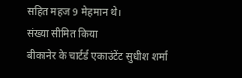सहित महज 9 मेहमान थे।
संख्या सीमित किया
बीकानेर के चार्टर्ड एकाउंटेंट सुधीश शर्मा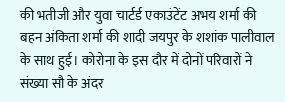की भतीजी और युवा चार्टर्ड एकाउंटेंट अभय शर्मा की बहन अंकिता शर्मा की शादी जयपुर के शशांक पालीवाल के साथ हुई। कोरोना के इस दौर में दोनों परिवारों ने संख्या सौ के अंदर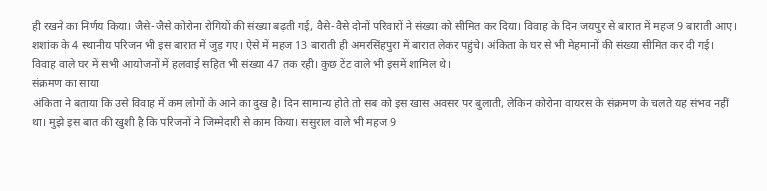ही रखने का निर्णय किया। जैसे-जैसे कोरोना रोगियों की संख्या बढ़ती गई, वैसे-वैसे दोनों परिवारों ने संख्या को सीमित कर दिया। विवाह के दिन जयपुर से बारात में महज 9 बाराती आए। शशांक के 4 स्थानीय परिजन भी इस बारात में जुड़ गए। ऐसे में महज 13 बाराती ही अमरसिंहपुरा में बारात लेकर पहुंचे। अंकिता के घर से भी मेहमानों की संख्या सीमित कर दी गई। विवाह वाले घर में सभी आयोजनों में हलवाई सहित भी संख्या 47 तक रही। कुछ टेंट वाले भी इसमें शामिल थे।
संक्रमण का साया
अंकिता ने बताया कि उसे विवाह में कम लोगों के आने का दुख है। दिन सामान्य होते तो सब को इस खास अवसर पर बुलाती, लेकिन कोरोना वायरस के संक्रमण के चलते यह संभव नहीं था। मुझे इस बात की खुशी है कि परिजनों ने जिम्मेदारी से काम किया। ससुराल वाले भी महज 9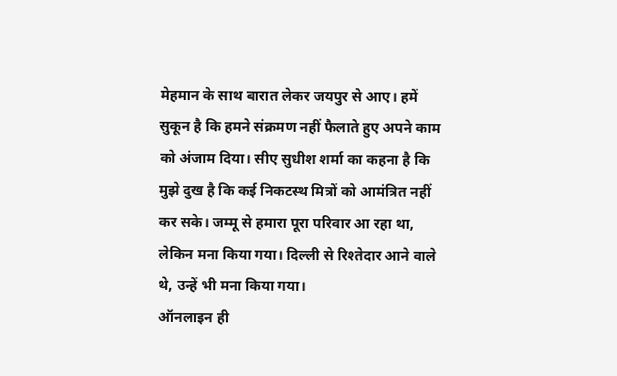मेहमान के साथ बारात लेकर जयपुर से आए। हमें सुकून है कि हमने संक्रमण नहीं फैलाते हुए अपने काम को अंजाम दिया। सीए सुधीश शर्मा का कहना है कि मुझे दुख है कि कई निकटस्थ मित्रों को आमंत्रित नहीं कर सके। जम्मू से हमारा पूरा परिवार आ रहा था, लेकिन मना किया गया। दिल्ली से रिश्तेदार आने वाले थे, उन्हें भी मना किया गया।
ऑनलाइन ही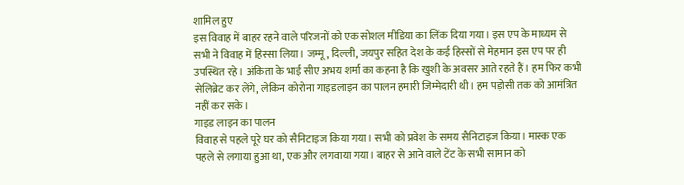शामिल हुए
इस विवाह में बाहर रहने वाले परिजनों को एक सोशल मीडिया का लिंक दिया गया। इस एप के माध्यम से सभी ने विवाह में हिस्सा लिया। जम्मू, दिल्ली, जयपुर सहित देश के कई हिस्सों से मेहमान इस एप पर ही उपस्थित रहे। अंकिता के भाई सीए अभय शर्मा का कहना है कि खुशी के अवसर आते रहते हैं। हम फिर कभी सेलिब्रेट कर लेंगे, लेकिन कोरोना गाइडलाइन का पालन हमारी जिम्मेदारी थी। हम पड़ोसी तक को आमंत्रित नहीं कर सके।
गाइड लाइन का पालन
विवाह से पहले पूरे घर को सैनिटाइज किया गया। सभी को प्रवेश के समय सैनिटाइज किया। मास्क एक पहले से लगाया हुआ था, एक और लगवाया गया। बाहर से आने वाले टेंट के सभी सामान को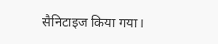सैनिटाइज किया गया।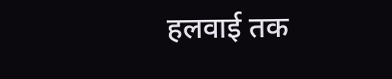हलवाई तक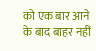को एक बार आने के बाद बाहर नहीं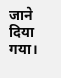जाने दिया गया।